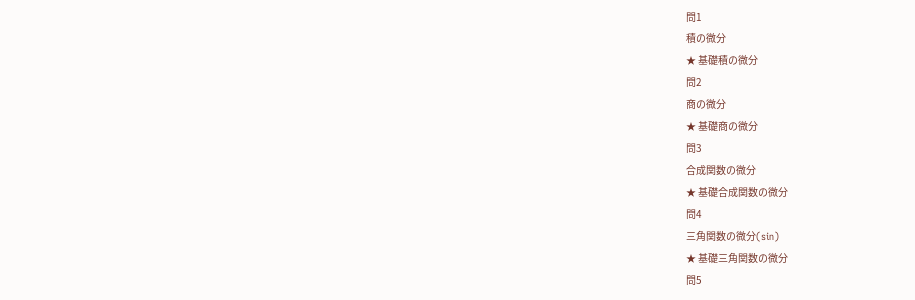問1
積の微分
★ 基礎積の微分
問2
商の微分
★ 基礎商の微分
問3
合成関数の微分
★ 基礎合成関数の微分
問4
三角関数の微分(sin)
★ 基礎三角関数の微分
問5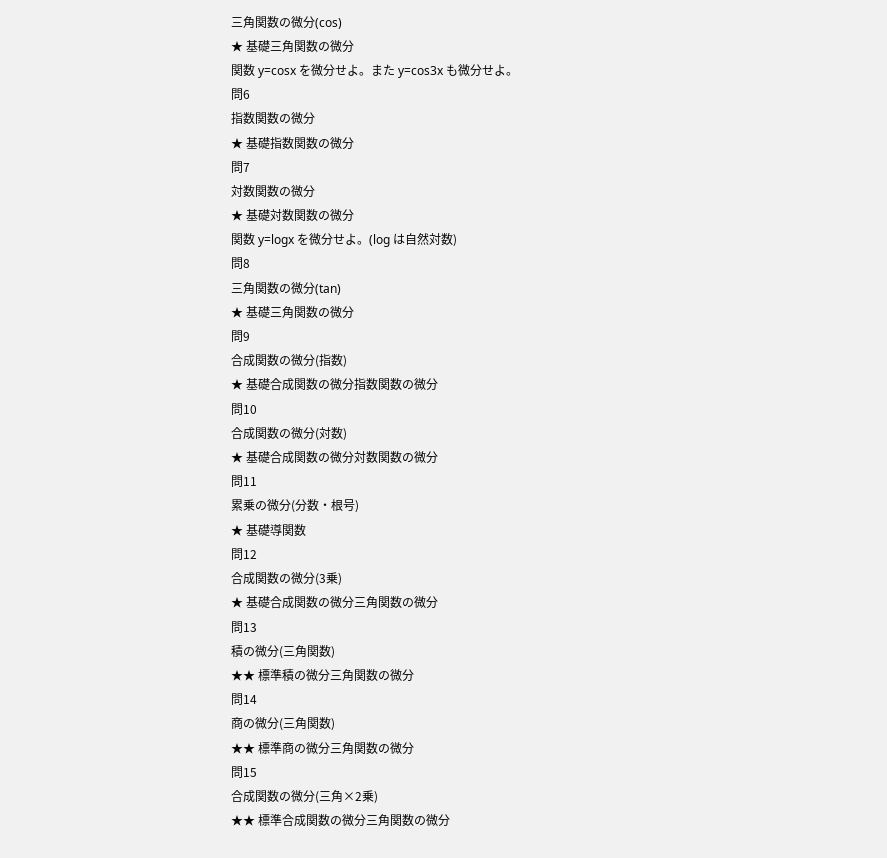三角関数の微分(cos)
★ 基礎三角関数の微分
関数 y=cosx を微分せよ。また y=cos3x も微分せよ。
問6
指数関数の微分
★ 基礎指数関数の微分
問7
対数関数の微分
★ 基礎対数関数の微分
関数 y=logx を微分せよ。(log は自然対数)
問8
三角関数の微分(tan)
★ 基礎三角関数の微分
問9
合成関数の微分(指数)
★ 基礎合成関数の微分指数関数の微分
問10
合成関数の微分(対数)
★ 基礎合成関数の微分対数関数の微分
問11
累乗の微分(分数・根号)
★ 基礎導関数
問12
合成関数の微分(3乗)
★ 基礎合成関数の微分三角関数の微分
問13
積の微分(三角関数)
★★ 標準積の微分三角関数の微分
問14
商の微分(三角関数)
★★ 標準商の微分三角関数の微分
問15
合成関数の微分(三角×2乗)
★★ 標準合成関数の微分三角関数の微分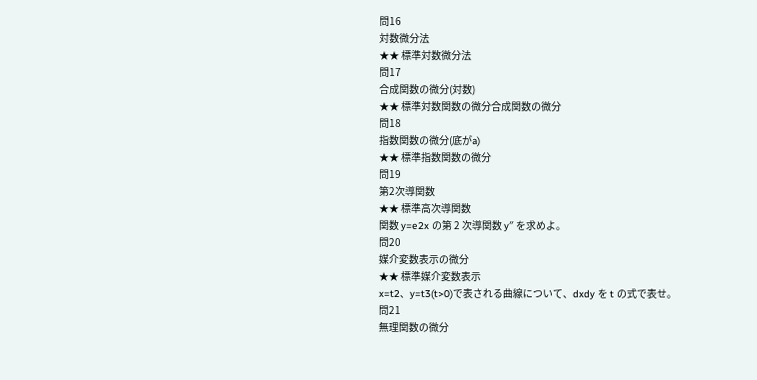問16
対数微分法
★★ 標準対数微分法
問17
合成関数の微分(対数)
★★ 標準対数関数の微分合成関数の微分
問18
指数関数の微分(底がa)
★★ 標準指数関数の微分
問19
第2次導関数
★★ 標準高次導関数
関数 y=e2x の第 2 次導関数 y′′ を求めよ。
問20
媒介変数表示の微分
★★ 標準媒介変数表示
x=t2、y=t3(t>0)で表される曲線について、dxdy を t の式で表せ。
問21
無理関数の微分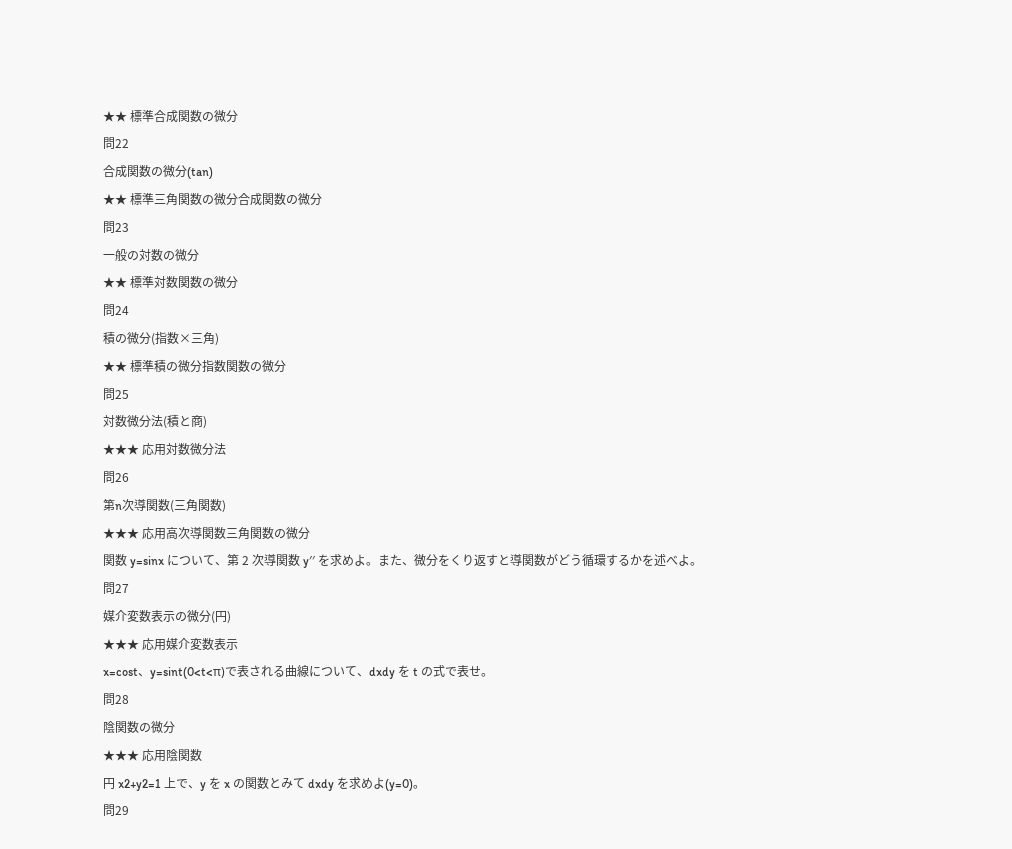★★ 標準合成関数の微分
問22
合成関数の微分(tan)
★★ 標準三角関数の微分合成関数の微分
問23
一般の対数の微分
★★ 標準対数関数の微分
問24
積の微分(指数×三角)
★★ 標準積の微分指数関数の微分
問25
対数微分法(積と商)
★★★ 応用対数微分法
問26
第n次導関数(三角関数)
★★★ 応用高次導関数三角関数の微分
関数 y=sinx について、第 2 次導関数 y′′ を求めよ。また、微分をくり返すと導関数がどう循環するかを述べよ。
問27
媒介変数表示の微分(円)
★★★ 応用媒介変数表示
x=cost、y=sint(0<t<π)で表される曲線について、dxdy を t の式で表せ。
問28
陰関数の微分
★★★ 応用陰関数
円 x2+y2=1 上で、y を x の関数とみて dxdy を求めよ(y=0)。
問29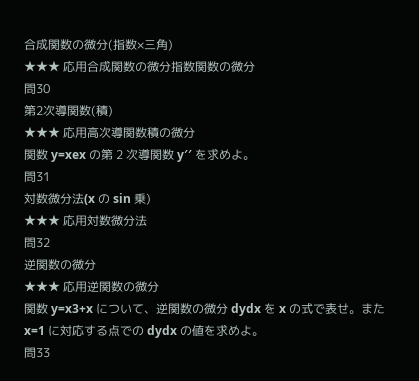合成関数の微分(指数×三角)
★★★ 応用合成関数の微分指数関数の微分
問30
第2次導関数(積)
★★★ 応用高次導関数積の微分
関数 y=xex の第 2 次導関数 y′′ を求めよ。
問31
対数微分法(x の sin 乗)
★★★ 応用対数微分法
問32
逆関数の微分
★★★ 応用逆関数の微分
関数 y=x3+x について、逆関数の微分 dydx を x の式で表せ。また x=1 に対応する点での dydx の値を求めよ。
問33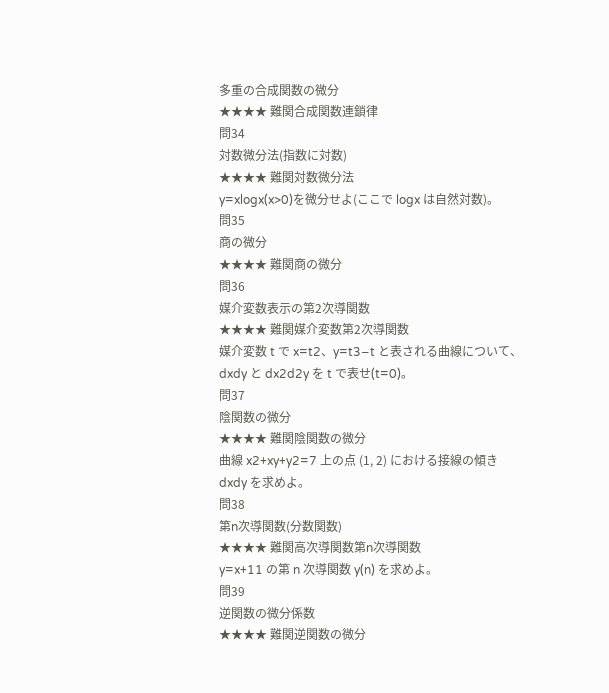多重の合成関数の微分
★★★★ 難関合成関数連鎖律
問34
対数微分法(指数に対数)
★★★★ 難関対数微分法
y=xlogx(x>0)を微分せよ(ここで logx は自然対数)。
問35
商の微分
★★★★ 難関商の微分
問36
媒介変数表示の第2次導関数
★★★★ 難関媒介変数第2次導関数
媒介変数 t で x=t2、y=t3−t と表される曲線について、dxdy と dx2d2y を t で表せ(t=0)。
問37
陰関数の微分
★★★★ 難関陰関数の微分
曲線 x2+xy+y2=7 上の点 (1, 2) における接線の傾き dxdy を求めよ。
問38
第n次導関数(分数関数)
★★★★ 難関高次導関数第n次導関数
y=x+11 の第 n 次導関数 y(n) を求めよ。
問39
逆関数の微分係数
★★★★ 難関逆関数の微分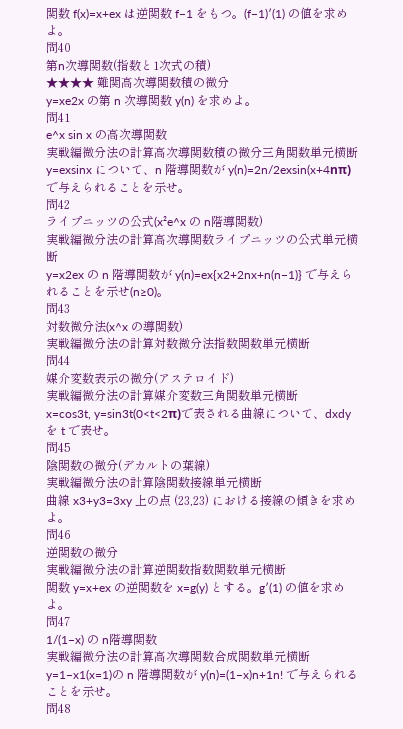関数 f(x)=x+ex は逆関数 f−1 をもつ。(f−1)′(1) の値を求めよ。
問40
第n次導関数(指数と1次式の積)
★★★★ 難関高次導関数積の微分
y=xe2x の第 n 次導関数 y(n) を求めよ。
問41
e^x sin x の高次導関数
実戦編微分法の計算高次導関数積の微分三角関数単元横断
y=exsinx について、n 階導関数が y(n)=2n/2exsin(x+4nπ) で与えられることを示せ。
問42
ライプニッツの公式(x²e^x の n階導関数)
実戦編微分法の計算高次導関数ライプニッツの公式単元横断
y=x2ex の n 階導関数が y(n)=ex{x2+2nx+n(n−1)} で与えられることを示せ(n≥0)。
問43
対数微分法(x^x の導関数)
実戦編微分法の計算対数微分法指数関数単元横断
問44
媒介変数表示の微分(アステロイド)
実戦編微分法の計算媒介変数三角関数単元横断
x=cos3t, y=sin3t(0<t<2π)で表される曲線について、dxdy を t で表せ。
問45
陰関数の微分(デカルトの葉線)
実戦編微分法の計算陰関数接線単元横断
曲線 x3+y3=3xy 上の点 (23,23) における接線の傾きを求めよ。
問46
逆関数の微分
実戦編微分法の計算逆関数指数関数単元横断
関数 y=x+ex の逆関数を x=g(y) とする。g′(1) の値を求めよ。
問47
1/(1−x) の n階導関数
実戦編微分法の計算高次導関数合成関数単元横断
y=1−x1(x=1)の n 階導関数が y(n)=(1−x)n+1n! で与えられることを示せ。
問48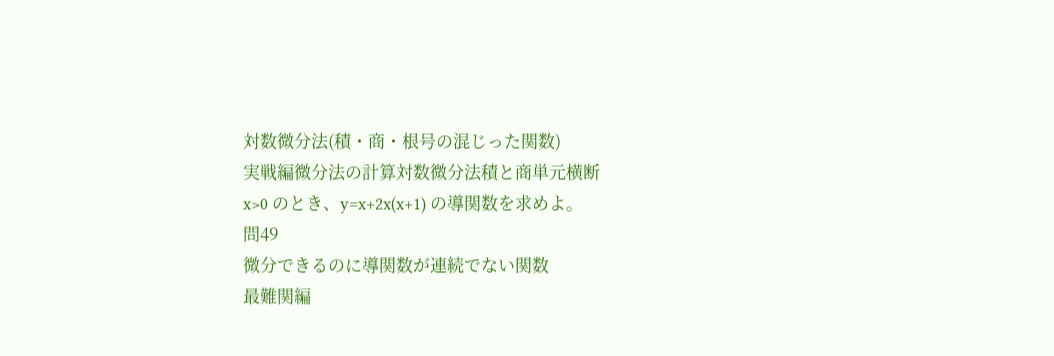対数微分法(積・商・根号の混じった関数)
実戦編微分法の計算対数微分法積と商単元横断
x>0 のとき、y=x+2x(x+1) の導関数を求めよ。
問49
微分できるのに導関数が連続でない関数
最難関編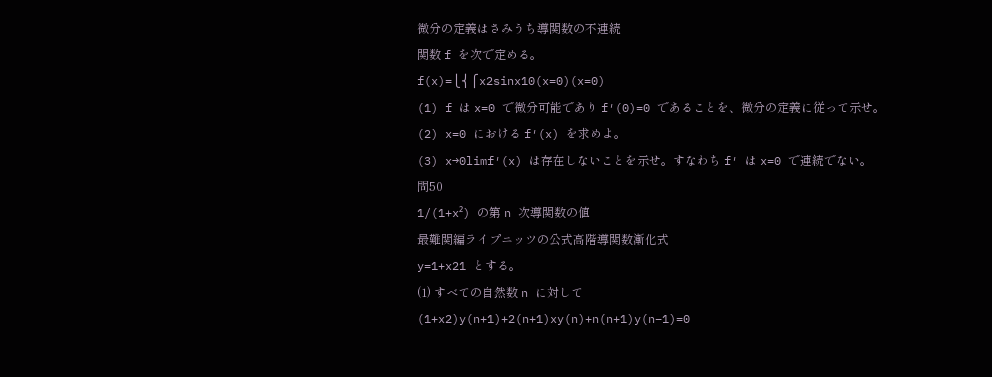微分の定義はさみうち導関数の不連続
関数 f を次で定める。
f(x)=⎩⎨⎧x2sinx10(x=0)(x=0)
(1) f は x=0 で微分可能であり f′(0)=0 であることを、微分の定義に従って示せ。
(2) x=0 における f′(x) を求めよ。
(3) x→0limf′(x) は存在しないことを示せ。すなわち f′ は x=0 で連続でない。
問50
1/(1+x²) の第 n 次導関数の値
最難関編ライプニッツの公式高階導関数漸化式
y=1+x21 とする。
(1) すべての自然数 n に対して
(1+x2)y(n+1)+2(n+1)xy(n)+n(n+1)y(n−1)=0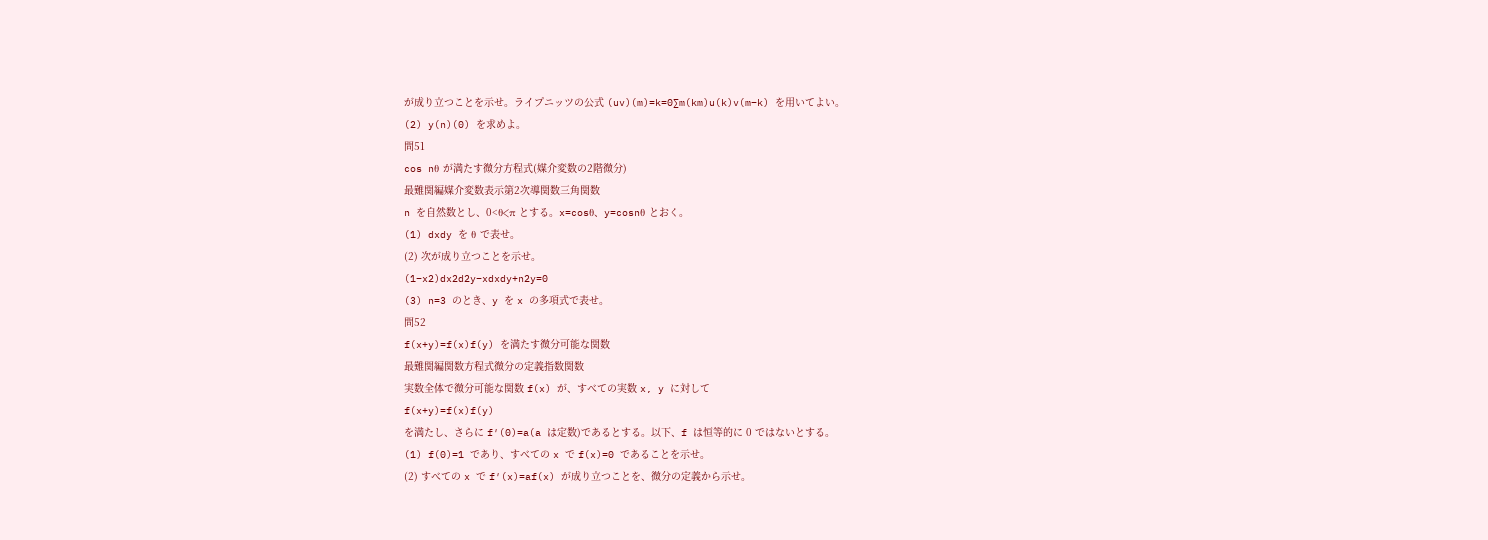が成り立つことを示せ。ライプニッツの公式 (uv)(m)=k=0∑m(km)u(k)v(m−k) を用いてよい。
(2) y(n)(0) を求めよ。
問51
cos nθ が満たす微分方程式(媒介変数の2階微分)
最難関編媒介変数表示第2次導関数三角関数
n を自然数とし、0<θ<π とする。x=cosθ、y=cosnθ とおく。
(1) dxdy を θ で表せ。
(2) 次が成り立つことを示せ。
(1−x2)dx2d2y−xdxdy+n2y=0
(3) n=3 のとき、y を x の多項式で表せ。
問52
f(x+y)=f(x)f(y) を満たす微分可能な関数
最難関編関数方程式微分の定義指数関数
実数全体で微分可能な関数 f(x) が、すべての実数 x, y に対して
f(x+y)=f(x)f(y)
を満たし、さらに f′(0)=a(a は定数)であるとする。以下、f は恒等的に 0 ではないとする。
(1) f(0)=1 であり、すべての x で f(x)=0 であることを示せ。
(2) すべての x で f′(x)=af(x) が成り立つことを、微分の定義から示せ。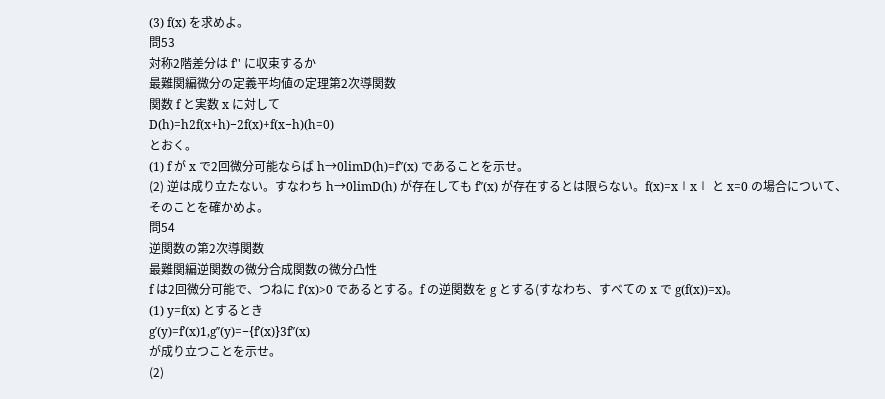(3) f(x) を求めよ。
問53
対称2階差分は f'' に収束するか
最難関編微分の定義平均値の定理第2次導関数
関数 f と実数 x に対して
D(h)=h2f(x+h)−2f(x)+f(x−h)(h=0)
とおく。
(1) f が x で2回微分可能ならば h→0limD(h)=f′′(x) であることを示せ。
(2) 逆は成り立たない。すなわち h→0limD(h) が存在しても f′′(x) が存在するとは限らない。f(x)=x∣x∣ と x=0 の場合について、そのことを確かめよ。
問54
逆関数の第2次導関数
最難関編逆関数の微分合成関数の微分凸性
f は2回微分可能で、つねに f′(x)>0 であるとする。f の逆関数を g とする(すなわち、すべての x で g(f(x))=x)。
(1) y=f(x) とするとき
g′(y)=f′(x)1,g′′(y)=−{f′(x)}3f′′(x)
が成り立つことを示せ。
(2)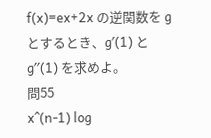f(x)=ex+2x の逆関数を g とするとき、g′(1) と g′′(1) を求めよ。
問55
x^(n-1) log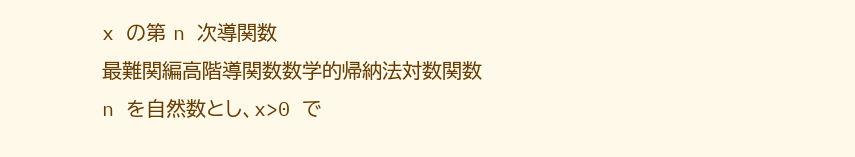x の第 n 次導関数
最難関編高階導関数数学的帰納法対数関数
n を自然数とし、x>0 で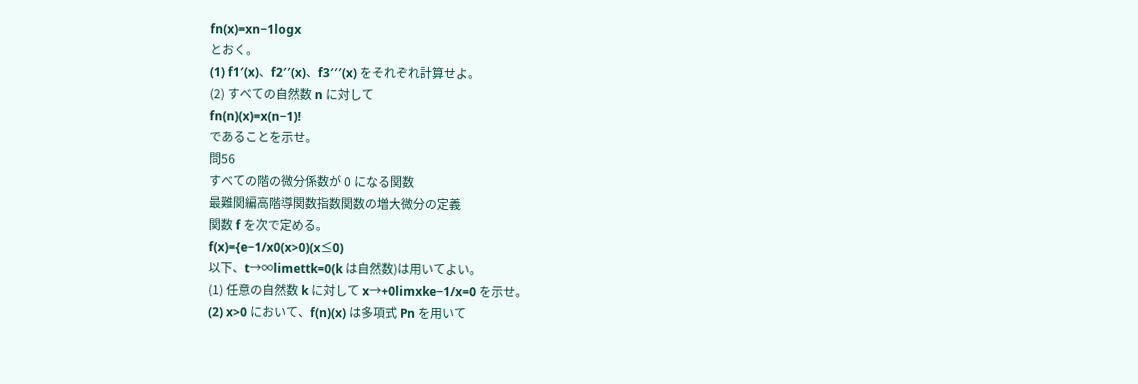fn(x)=xn−1logx
とおく。
(1) f1′(x)、f2′′(x)、f3′′′(x) をそれぞれ計算せよ。
(2) すべての自然数 n に対して
fn(n)(x)=x(n−1)!
であることを示せ。
問56
すべての階の微分係数が 0 になる関数
最難関編高階導関数指数関数の増大微分の定義
関数 f を次で定める。
f(x)={e−1/x0(x>0)(x≤0)
以下、t→∞limettk=0(k は自然数)は用いてよい。
(1) 任意の自然数 k に対して x→+0limxke−1/x=0 を示せ。
(2) x>0 において、f(n)(x) は多項式 Pn を用いて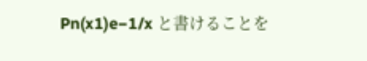Pn(x1)e−1/x と書けることを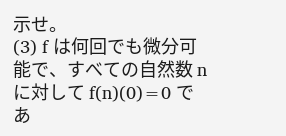示せ。
(3) f は何回でも微分可能で、すべての自然数 n に対して f(n)(0)=0 であ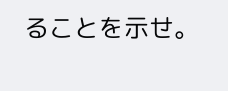ることを示せ。